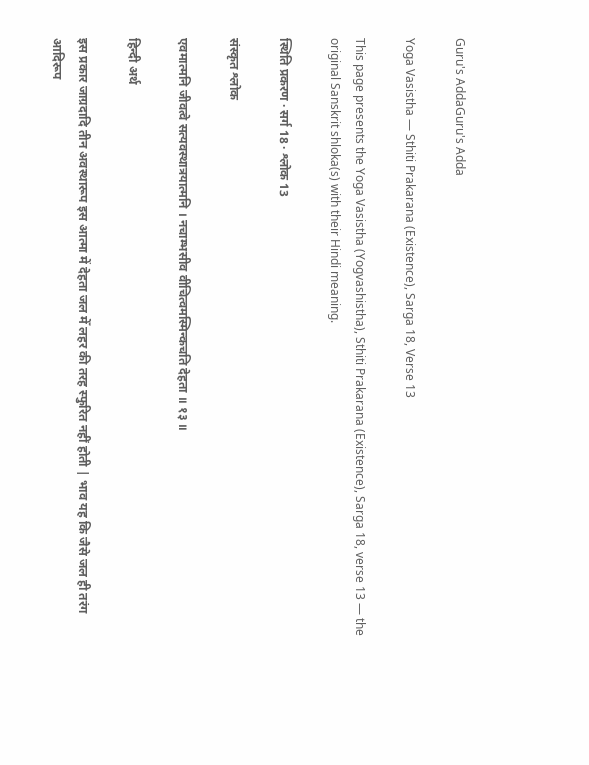Guru's AddaGuru's Adda

Yoga Vasistha — Sthiti Prakarana (Existence), Sarga 18, Verse 13

This page presents the Yoga Vasistha (Yogvashistha), Sthiti Prakarana (Existence), Sarga 18, verse 13 — the original Sanskrit shloka(s) with their Hindi meaning.

स्थिति प्रकरण · सर्ग 18 · श्लोक 13

संस्कृत श्लोक

एवमात्मनि जीवत्वे सत्यवस्थात्रयात्मनि । नचाम्भसीव वीचित्वमस्मिन्कचति देहता ॥ १३ ॥

हिन्दी अर्थ

इस प्रकार जाग्रदादि तीन अवस्थारूप इस आत्मा में देहता जल मेँ लहर की तरह स्फुरित नहीं होती | भाव यह कि जैसे जल ही तरंग आदिरूप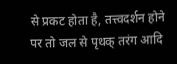से प्रकट होता है, तत्त्वदर्शन होने पर तो जल से पृथक्‌ तरंग आदि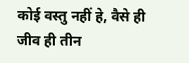कोई वस्तु नहीं हे, वैसे ही जीव ही तीन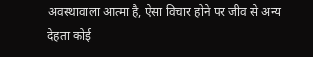अवस्थावाला आत्मा है, ऐसा विचार होने पर जीव से अन्य देहता कोई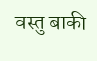वस्तु बाकी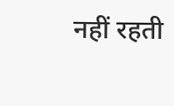नहीं रहती